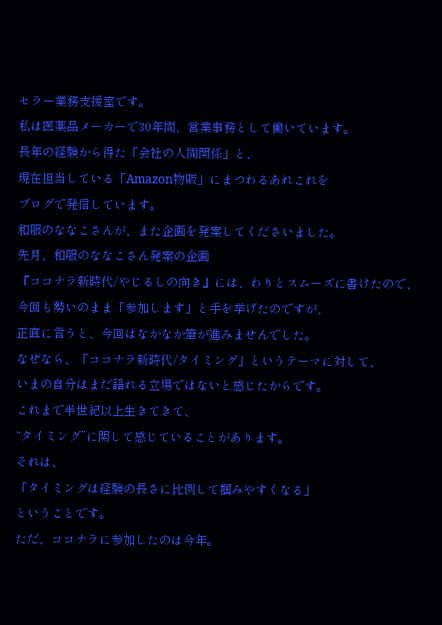セラー業務支援室です。
私は医薬品メーカーで30年間、営業事務として働いています。
長年の経験から得た「会社の人間関係」と、
現在担当している「Amazon物販」にまつわるあれこれを
ブログで発信しています。
和服のななこさんが、また企画を発案してくださいました。
先月、和服のななこさん発案の企画
『ココナラ新時代/やじるしの向き』には、わりとスムーズに書けたので、
今回も勢いのまま「参加します」と手を挙げたのですが、
正直に言うと、今回はなかなか筆が進みませんでした。
なぜなら、「ココナラ新時代/タイミング」というテーマに対して、
いまの自分はまだ語れる立場ではないと感じたからです。
これまで半世紀以上生きてきて、
“タイミング”に関して感じていることがあります。
それは、
「タイミングは経験の長さに比例して掴みやすくなる」
ということです。
ただ、ココナラに参加したのは今年。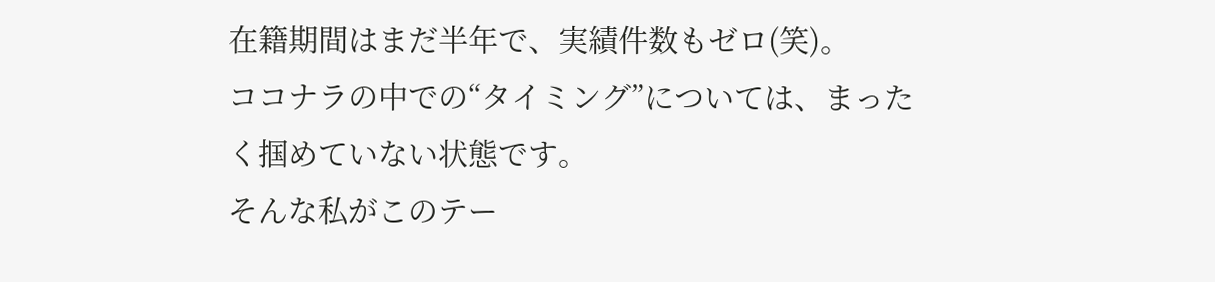在籍期間はまだ半年で、実績件数もゼロ(笑)。
ココナラの中での“タイミング”については、まったく掴めていない状態です。
そんな私がこのテー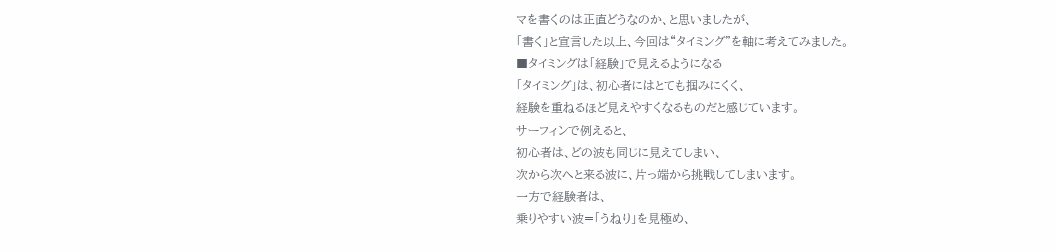マを書くのは正直どうなのか、と思いましたが、
「書く」と宣言した以上、今回は“タイミング”を軸に考えてみました。
■タイミングは「経験」で見えるようになる
「タイミング」は、初心者にはとても掴みにくく、
経験を重ねるほど見えやすくなるものだと感じています。
サーフィンで例えると、
初心者は、どの波も同じに見えてしまい、
次から次へと来る波に、片っ端から挑戦してしまいます。
一方で経験者は、
乗りやすい波=「うねり」を見極め、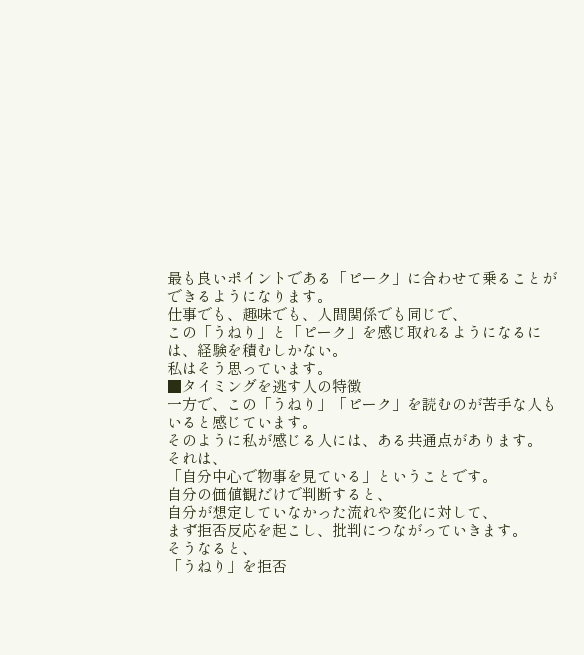最も良いポイントである「ピーク」に合わせて乗ることができるようになります。
仕事でも、趣味でも、人間関係でも同じで、
この「うねり」と「ピーク」を感じ取れるようになるには、経験を積むしかない。
私はそう思っています。
■タイミングを逃す人の特徴
一方で、この「うねり」「ピーク」を読むのが苦手な人もいると感じています。
そのように私が感じる人には、ある共通点があります。
それは、
「自分中心で物事を見ている」ということです。
自分の価値観だけで判断すると、
自分が想定していなかった流れや変化に対して、
まず拒否反応を起こし、批判につながっていきます。
そうなると、
「うねり」を拒否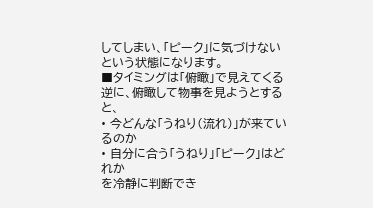してしまい、「ピーク」に気づけない
という状態になります。
■タイミングは「俯瞰」で見えてくる
逆に、俯瞰して物事を見ようとすると、
• 今どんな「うねり(流れ)」が来ているのか
• 自分に合う「うねり」「ピーク」はどれか
を冷静に判断でき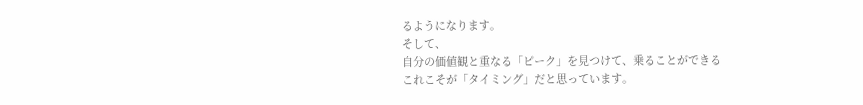るようになります。
そして、
自分の価値観と重なる「ピーク」を見つけて、乗ることができる
これこそが「タイミング」だと思っています。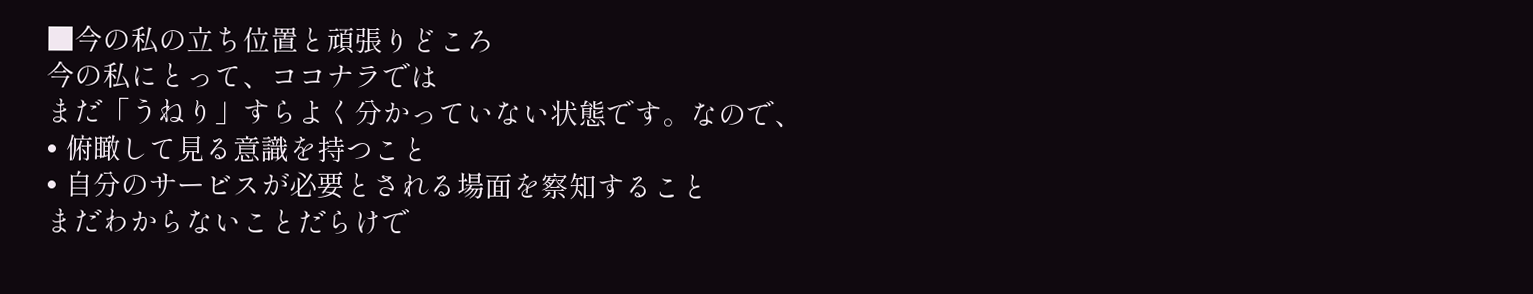■今の私の立ち位置と頑張りどころ
今の私にとって、ココナラでは
まだ「うねり」すらよく分かっていない状態です。なので、
• 俯瞰して見る意識を持つこと
• 自分のサービスが必要とされる場面を察知すること
まだわからないことだらけで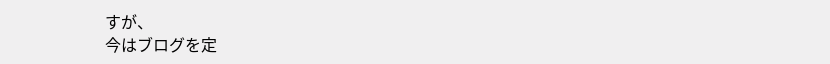すが、
今はブログを定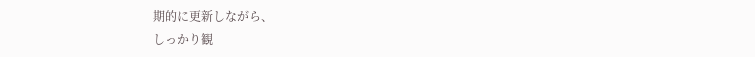期的に更新しながら、
しっかり観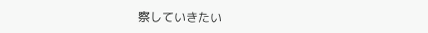察していきたい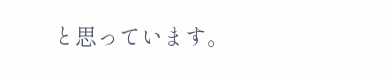と思っています。